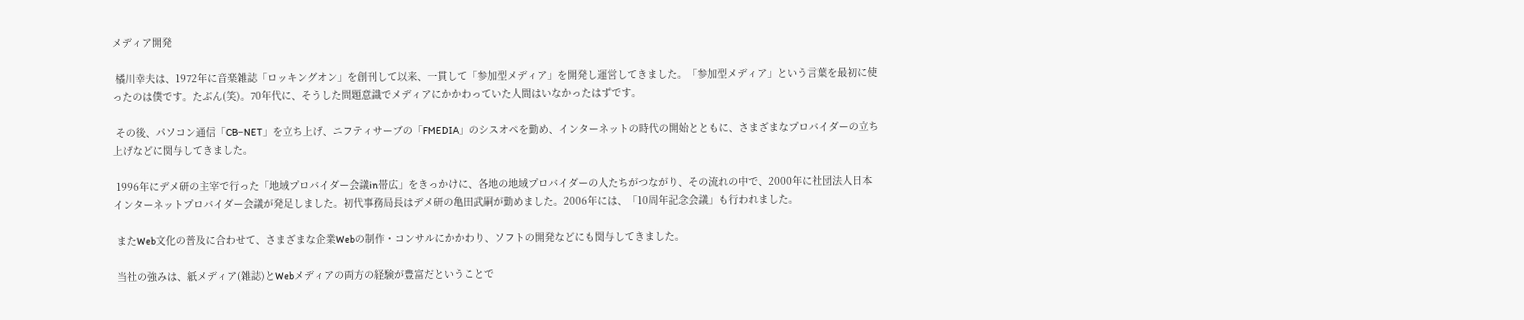メディア開発

 橘川幸夫は、1972年に音楽雑誌「ロッキングオン」を創刊して以来、一貫して「参加型メディア」を開発し運営してきました。「参加型メディア」という言葉を最初に使ったのは僕です。たぶん(笑)。70年代に、そうした問題意識でメディアにかかわっていた人間はいなかったはずです。

 その後、パソコン通信「CB−NET」を立ち上げ、ニフティサーブの「FMEDIA」のシスオペを勤め、インターネットの時代の開始とともに、さまざまなプロバイダーの立ち上げなどに関与してきました。

 1996年にデメ研の主宰で行った「地域プロバイダー会議in帯広」をきっかけに、各地の地域プロバイダーの人たちがつながり、その流れの中で、2000年に社団法人日本インターネットプロバイダー会議が発足しました。初代事務局長はデメ研の亀田武嗣が勤めました。2006年には、「10周年記念会議」も行われました。

 またWeb文化の普及に合わせて、さまざまな企業Webの制作・コンサルにかかわり、ソフトの開発などにも関与してきました。

 当社の強みは、紙メディア(雑誌)とWebメディアの両方の経験が豊富だということで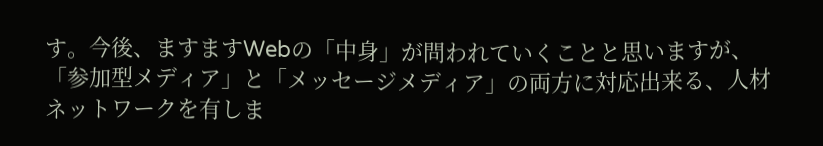す。今後、ますますWebの「中身」が問われていくことと思いますが、「参加型メディア」と「メッセージメディア」の両方に対応出来る、人材ネットワークを有しま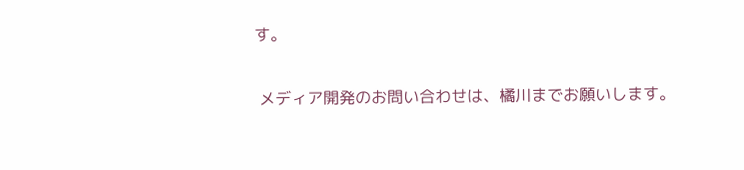す。

 メディア開発のお問い合わせは、橘川までお願いします。